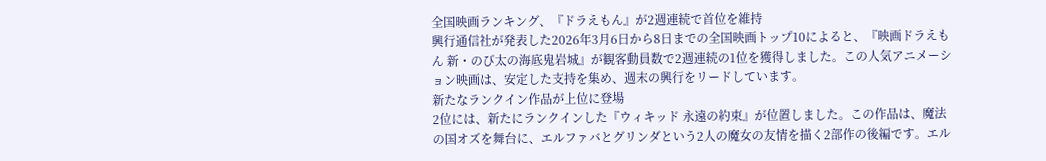全国映画ランキング、『ドラえもん』が2週連続で首位を維持
興行通信社が発表した2026年3月6日から8日までの全国映画トップ10によると、『映画ドラえもん 新・のび太の海底鬼岩城』が観客動員数で2週連続の1位を獲得しました。この人気アニメーション映画は、安定した支持を集め、週末の興行をリードしています。
新たなランクイン作品が上位に登場
2位には、新たにランクインした『ウィキッド 永遠の約束』が位置しました。この作品は、魔法の国オズを舞台に、エルファバとグリンダという2人の魔女の友情を描く2部作の後編です。エル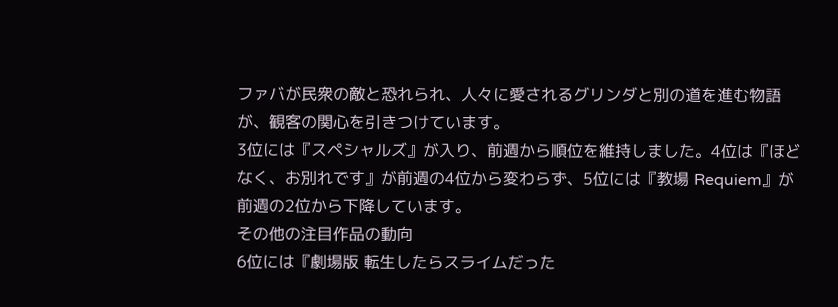ファバが民衆の敵と恐れられ、人々に愛されるグリンダと別の道を進む物語が、観客の関心を引きつけています。
3位には『スペシャルズ』が入り、前週から順位を維持しました。4位は『ほどなく、お別れです』が前週の4位から変わらず、5位には『教場 Requiem』が前週の2位から下降しています。
その他の注目作品の動向
6位には『劇場版 転生したらスライムだった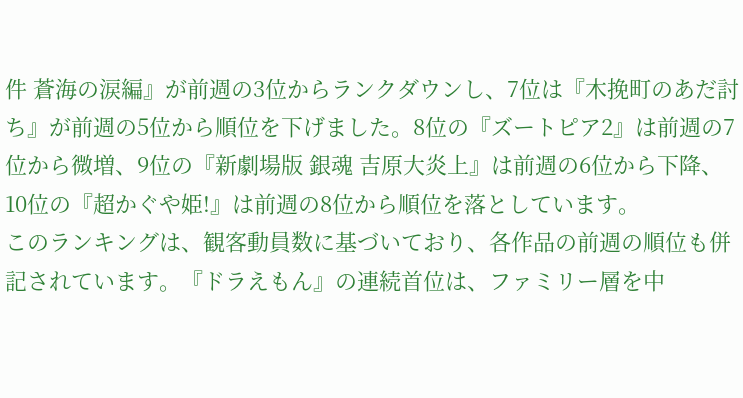件 蒼海の涙編』が前週の3位からランクダウンし、7位は『木挽町のあだ討ち』が前週の5位から順位を下げました。8位の『ズートピア2』は前週の7位から微増、9位の『新劇場版 銀魂 吉原大炎上』は前週の6位から下降、10位の『超かぐや姫!』は前週の8位から順位を落としています。
このランキングは、観客動員数に基づいており、各作品の前週の順位も併記されています。『ドラえもん』の連続首位は、ファミリー層を中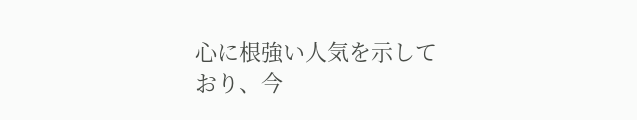心に根強い人気を示しており、今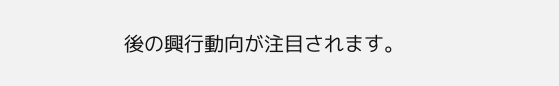後の興行動向が注目されます。